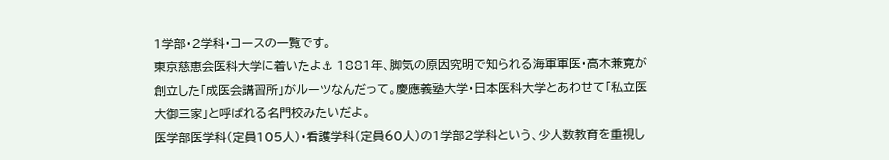1学部・2学科・コースの一覧です。
東京慈恵会医科大学に着いたよ⚓ 1881年、脚気の原因究明で知られる海軍軍医・高木兼寛が創立した「成医会講習所」がルーツなんだって。慶應義塾大学・日本医科大学とあわせて「私立医大御三家」と呼ばれる名門校みたいだよ。
医学部医学科(定員105人)・看護学科(定員60人)の1学部2学科という、少人数教育を重視し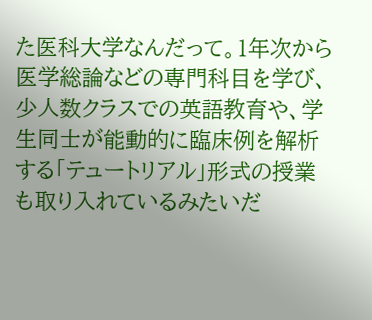た医科大学なんだって。1年次から医学総論などの専門科目を学び、少人数クラスでの英語教育や、学生同士が能動的に臨床例を解析する「テュートリアル」形式の授業も取り入れているみたいだ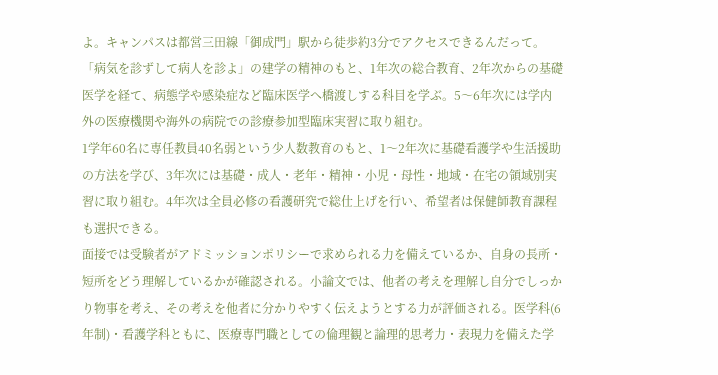よ。キャンパスは都営三田線「御成門」駅から徒歩約3分でアクセスできるんだって。
「病気を診ずして病人を診よ」の建学の精神のもと、1年次の総合教育、2年次からの基礎医学を経て、病態学や感染症など臨床医学へ橋渡しする科目を学ぶ。5〜6年次には学内外の医療機関や海外の病院での診療参加型臨床実習に取り組む。
1学年60名に専任教員40名弱という少人数教育のもと、1〜2年次に基礎看護学や生活援助の方法を学び、3年次には基礎・成人・老年・精神・小児・母性・地域・在宅の領域別実習に取り組む。4年次は全員必修の看護研究で総仕上げを行い、希望者は保健師教育課程も選択できる。
面接では受験者がアドミッションポリシーで求められる力を備えているか、自身の長所・短所をどう理解しているかが確認される。小論文では、他者の考えを理解し自分でしっかり物事を考え、その考えを他者に分かりやすく伝えようとする力が評価される。医学科(6年制)・看護学科ともに、医療専門職としての倫理観と論理的思考力・表現力を備えた学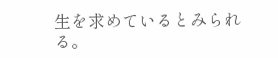生を求めているとみられる。